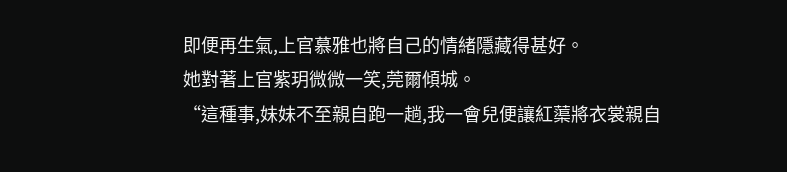即便再生氣,上官慕雅也將自己的情緒隱藏得甚好。
她對著上官紫玥微微一笑,莞爾傾城。
“這種事,妹妹不至親自跑一趟,我一會兒便讓紅蕖將衣裳親自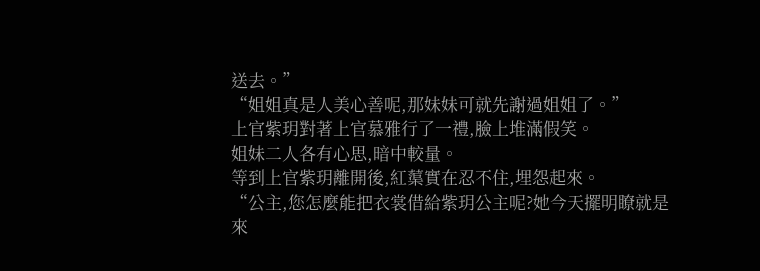送去。”
“姐姐真是人美心善呢,那妹妹可就先謝過姐姐了。”
上官紫玥對著上官慕雅行了一禮,臉上堆滿假笑。
姐妹二人各有心思,暗中較量。
等到上官紫玥離開後,紅蕖實在忍不住,埋怨起來。
“公主,您怎麼能把衣裳借給紫玥公主呢?她今天擺明瞭就是來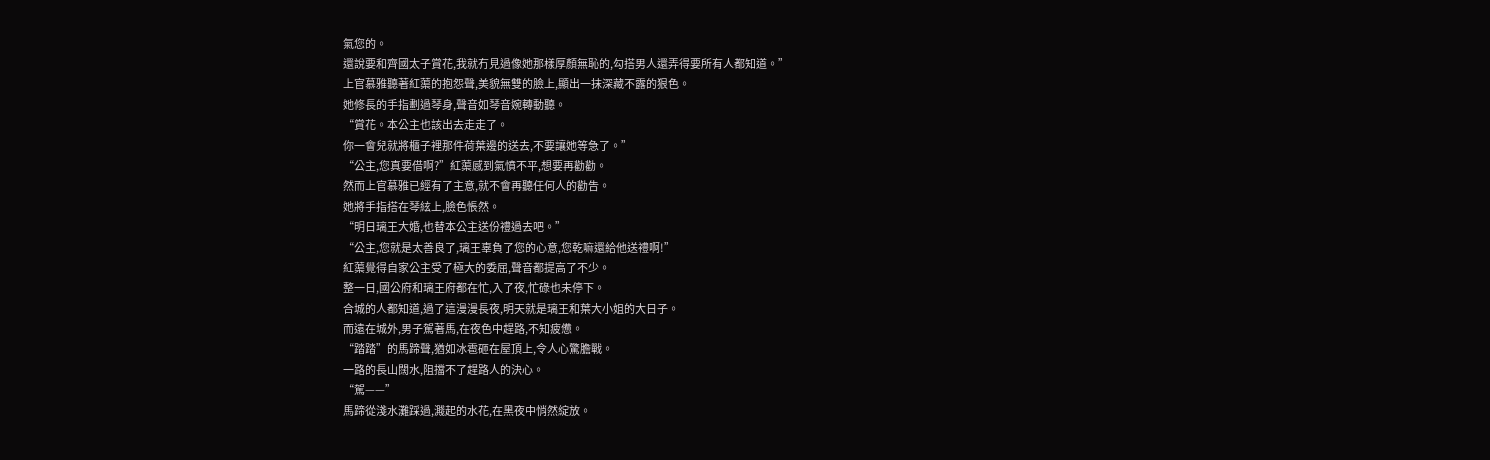氣您的。
還說要和齊國太子賞花,我就冇見過像她那樣厚顏無恥的,勾搭男人還弄得要所有人都知道。”
上官慕雅聽著紅蕖的抱怨聲,美貌無雙的臉上,顯出一抹深藏不露的狠色。
她修長的手指劃過琴身,聲音如琴音婉轉動聽。
“賞花。本公主也該出去走走了。
你一會兒就將櫃子裡那件荷葉邊的送去,不要讓她等急了。”
“公主,您真要借啊?”紅蕖感到氣憤不平,想要再勸勸。
然而上官慕雅已經有了主意,就不會再聽任何人的勸告。
她將手指搭在琴絃上,臉色悵然。
“明日璃王大婚,也替本公主送份禮過去吧。”
“公主,您就是太善良了,璃王辜負了您的心意,您乾嘛還給他送禮啊!”
紅蕖覺得自家公主受了極大的委屈,聲音都提高了不少。
整一日,國公府和璃王府都在忙,入了夜,忙碌也未停下。
合城的人都知道,過了這漫漫長夜,明天就是璃王和葉大小姐的大日子。
而遠在城外,男子駕著馬,在夜色中趕路,不知疲憊。
“踏踏”的馬蹄聲,猶如冰雹砸在屋頂上,令人心驚膽戰。
一路的長山闊水,阻擋不了趕路人的決心。
“駕——”
馬蹄從淺水灘踩過,濺起的水花,在黑夜中悄然綻放。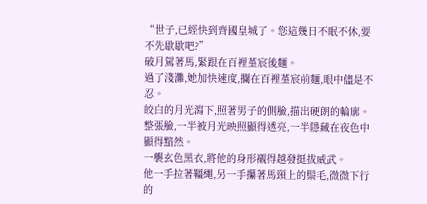“世子,已經快到齊國皇城了。您這幾日不眠不休,要不先歇歇吧?”
破月駕著馬,緊跟在百裡堇宸後麵。
過了淺灘,她加快速度,攔在百裡堇宸前麵,眼中儘是不忍。
皎白的月光瀉下,照著男子的側臉,描出硬朗的輪廓。
整張臉,一半被月光映照顯得透亮,一半隱藏在夜色中顯得黯然。
一襲玄色黑衣,將他的身形襯得越發挺拔威武。
他一手拉著韁繩,另一手攥著馬頸上的鬃毛,微微下行的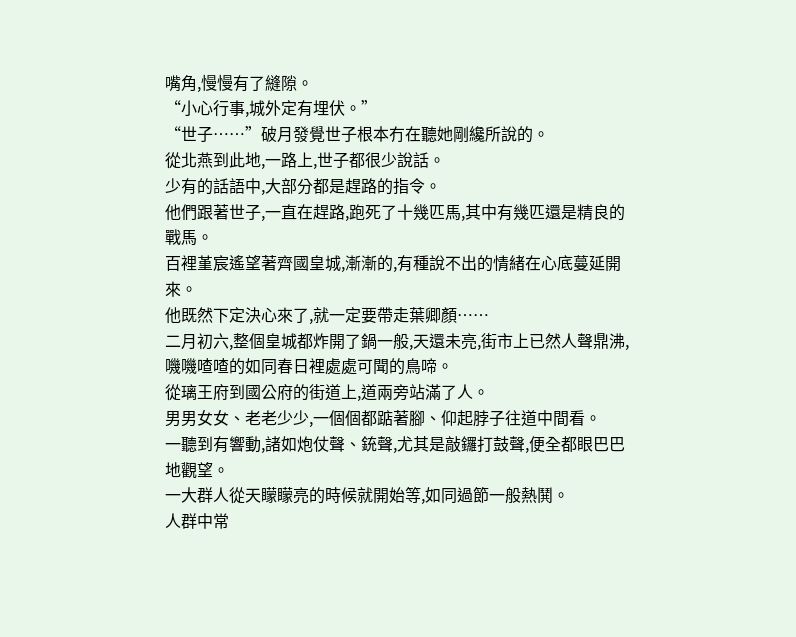嘴角,慢慢有了縫隙。
“小心行事,城外定有埋伏。”
“世子……”破月發覺世子根本冇在聽她剛纔所說的。
從北燕到此地,一路上,世子都很少說話。
少有的話語中,大部分都是趕路的指令。
他們跟著世子,一直在趕路,跑死了十幾匹馬,其中有幾匹還是精良的戰馬。
百裡堇宸遙望著齊國皇城,漸漸的,有種說不出的情緒在心底蔓延開來。
他既然下定決心來了,就一定要帶走葉卿顏……
二月初六,整個皇城都炸開了鍋一般,天還未亮,街市上已然人聲鼎沸,嘰嘰喳喳的如同春日裡處處可聞的鳥啼。
從璃王府到國公府的街道上,道兩旁站滿了人。
男男女女、老老少少,一個個都踮著腳、仰起脖子往道中間看。
一聽到有響動,諸如炮仗聲、銃聲,尤其是敲鑼打鼓聲,便全都眼巴巴地觀望。
一大群人從天矇矇亮的時候就開始等,如同過節一般熱鬨。
人群中常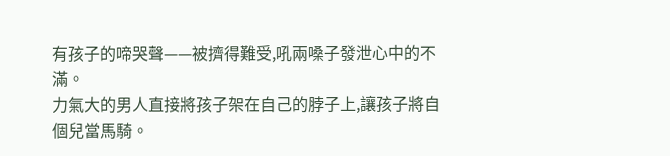有孩子的啼哭聲——被擠得難受,吼兩嗓子發泄心中的不滿。
力氣大的男人直接將孩子架在自己的脖子上,讓孩子將自個兒當馬騎。